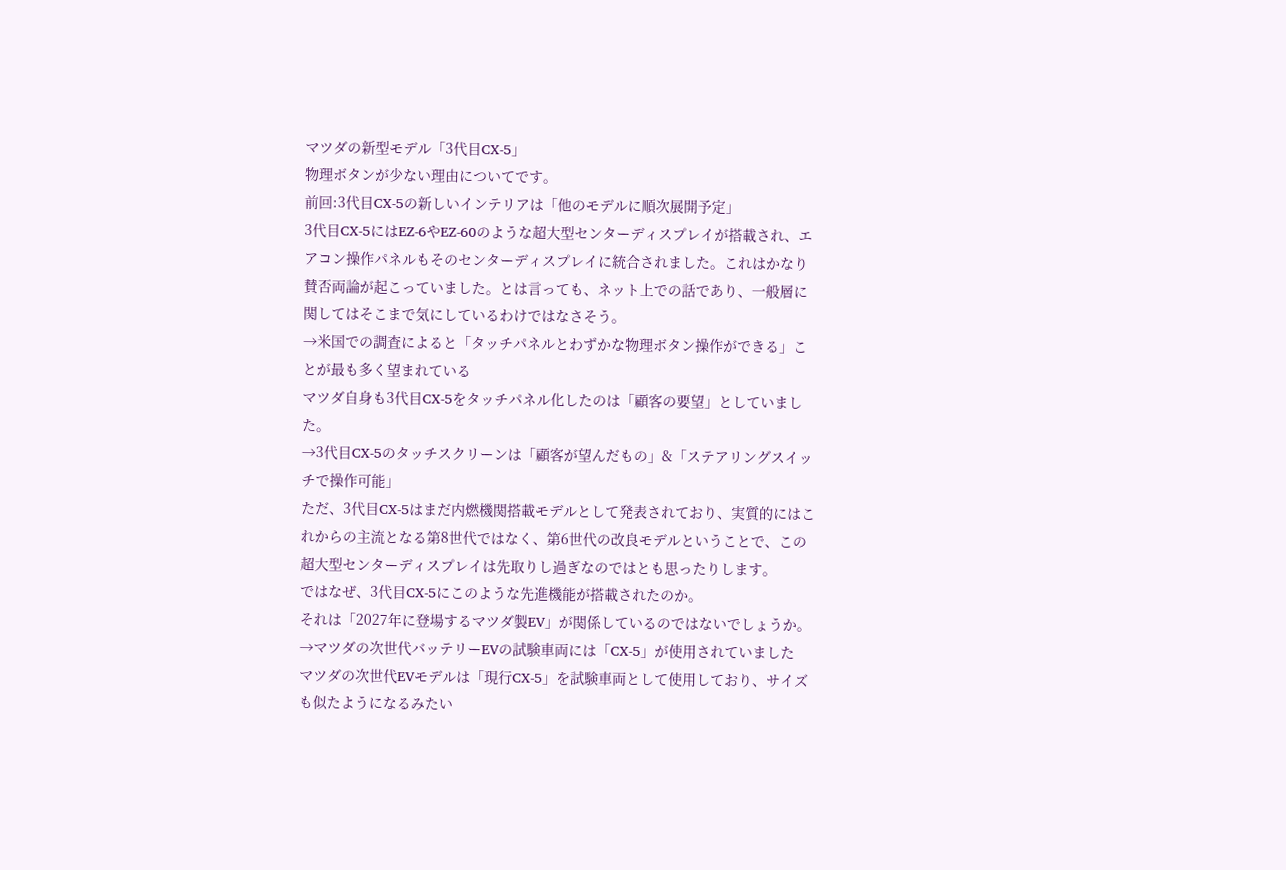マツダの新型モデル「3代目CX-5」
物理ボタンが少ない理由についてです。
前回:3代目CX-5の新しいインテリアは「他のモデルに順次展開予定」
3代目CX-5にはEZ-6やEZ-60のような超大型センターディスプレイが搭載され、エアコン操作パネルもそのセンターディスプレイに統合されました。これはかなり賛否両論が起こっていました。とは言っても、ネット上での話であり、一般層に関してはそこまで気にしているわけではなさそう。
→米国での調査によると「タッチパネルとわずかな物理ボタン操作ができる」ことが最も多く望まれている
マツダ自身も3代目CX-5をタッチパネル化したのは「顧客の要望」としていました。
→3代目CX-5のタッチスクリーンは「顧客が望んだもの」&「ステアリングスイッチで操作可能」
ただ、3代目CX-5はまだ内燃機関搭載モデルとして発表されており、実質的にはこれからの主流となる第8世代ではなく、第6世代の改良モデルということで、この超大型センターディスプレイは先取りし過ぎなのではとも思ったりします。
ではなぜ、3代目CX-5にこのような先進機能が搭載されたのか。
それは「2027年に登場するマツダ製EV」が関係しているのではないでしょうか。
→マツダの次世代バッテリーEVの試験車両には「CX-5」が使用されていました
マツダの次世代EVモデルは「現行CX-5」を試験車両として使用しており、サイズも似たようになるみたい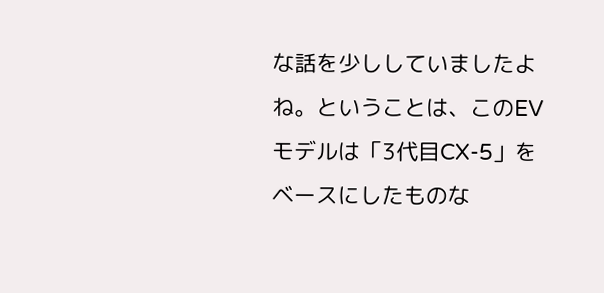な話を少ししていましたよね。ということは、このEVモデルは「3代目CX-5」をベースにしたものな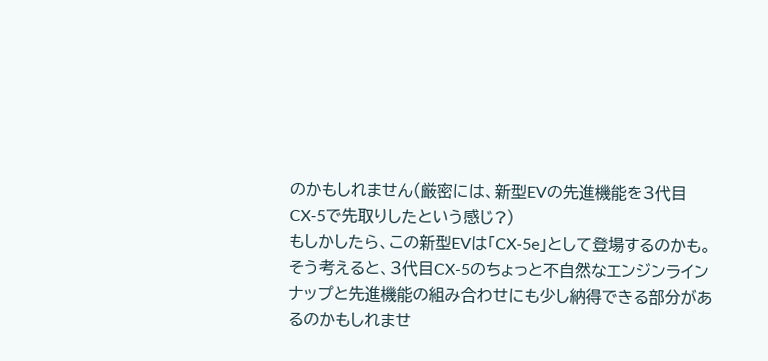のかもしれません(厳密には、新型EVの先進機能を3代目CX-5で先取りしたという感じ?)
もしかしたら、この新型EVは「CX-5e」として登場するのかも。
そう考えると、3代目CX-5のちょっと不自然なエンジンラインナップと先進機能の組み合わせにも少し納得できる部分があるのかもしれませ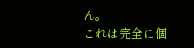ん。
これは完全に個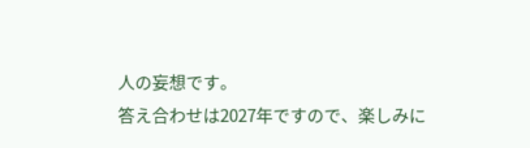人の妄想です。
答え合わせは2027年ですので、楽しみに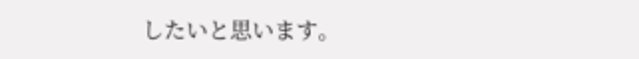したいと思います。